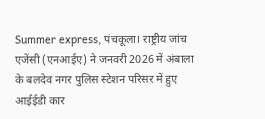Summer express, पंचकूला। राष्ट्रीय जांच एजेंसी (एनआईए) ने जनवरी 2026 में अंबाला के बलदेव नगर पुलिस स्टेशन परिसर में हुए आईईडी कार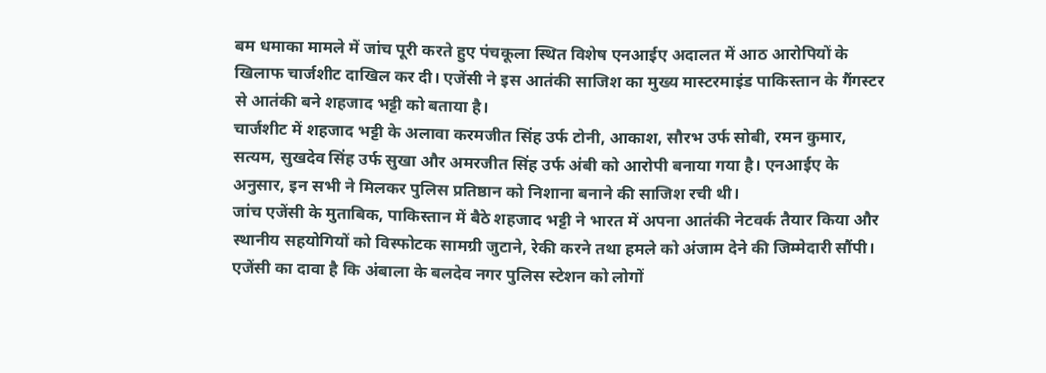बम धमाका मामले में जांच पूरी करते हुए पंचकूला स्थित विशेष एनआईए अदालत में आठ आरोपियों के खिलाफ चार्जशीट दाखिल कर दी। एजेंसी ने इस आतंकी साजिश का मुख्य मास्टरमाइंड पाकिस्तान के गैंगस्टर से आतंकी बने शहजाद भट्टी को बताया है।
चार्जशीट में शहजाद भट्टी के अलावा करमजीत सिंह उर्फ टोनी, आकाश, सौरभ उर्फ सोबी, रमन कुमार, सत्यम, सुखदेव सिंह उर्फ सुखा और अमरजीत सिंह उर्फ अंबी को आरोपी बनाया गया है। एनआईए के अनुसार, इन सभी ने मिलकर पुलिस प्रतिष्ठान को निशाना बनाने की साजिश रची थी।
जांच एजेंसी के मुताबिक, पाकिस्तान में बैठे शहजाद भट्टी ने भारत में अपना आतंकी नेटवर्क तैयार किया और स्थानीय सहयोगियों को विस्फोटक सामग्री जुटाने, रेकी करने तथा हमले को अंजाम देने की जिम्मेदारी सौंपी। एजेंसी का दावा है कि अंबाला के बलदेव नगर पुलिस स्टेशन को लोगों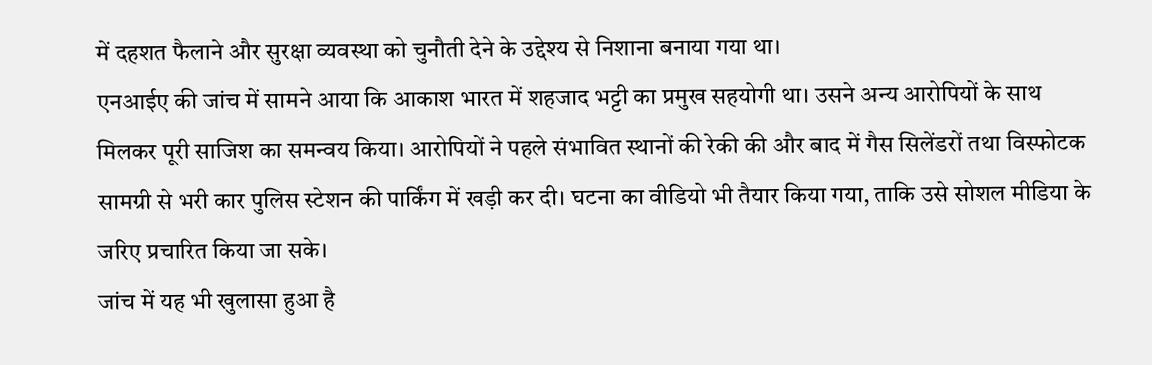में दहशत फैलाने और सुरक्षा व्यवस्था को चुनौती देने के उद्देश्य से निशाना बनाया गया था।
एनआईए की जांच में सामने आया कि आकाश भारत में शहजाद भट्टी का प्रमुख सहयोगी था। उसने अन्य आरोपियों के साथ मिलकर पूरी साजिश का समन्वय किया। आरोपियों ने पहले संभावित स्थानों की रेकी की और बाद में गैस सिलेंडरों तथा विस्फोटक सामग्री से भरी कार पुलिस स्टेशन की पार्किंग में खड़ी कर दी। घटना का वीडियो भी तैयार किया गया, ताकि उसे सोशल मीडिया के जरिए प्रचारित किया जा सके।
जांच में यह भी खुलासा हुआ है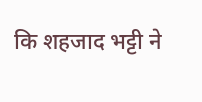कि शहजाद भट्टी ने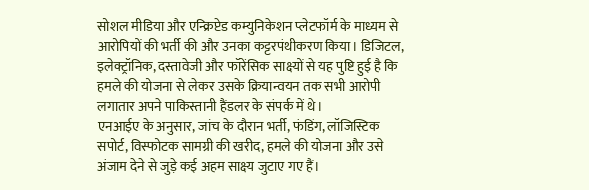सोशल मीडिया और एन्क्रिप्टेड कम्युनिकेशन प्लेटफॉर्म के माध्यम से आरोपियों की भर्ती की और उनका कट्टरपंथीकरण किया। डिजिटल, इलेक्ट्रॉनिक, दस्तावेजी और फॉरेंसिक साक्ष्यों से यह पुष्टि हुई है कि हमले की योजना से लेकर उसके क्रियान्वयन तक सभी आरोपी लगातार अपने पाकिस्तानी हैंडलर के संपर्क में थे।
एनआईए के अनुसार, जांच के दौरान भर्ती, फंडिंग, लॉजिस्टिक सपोर्ट, विस्फोटक सामग्री की खरीद, हमले की योजना और उसे अंजाम देने से जुड़े कई अहम साक्ष्य जुटाए गए हैं।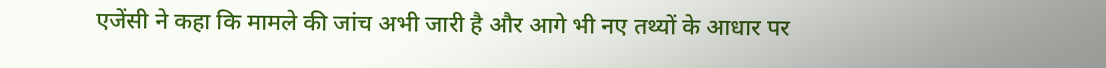एजेंसी ने कहा कि मामले की जांच अभी जारी है और आगे भी नए तथ्यों के आधार पर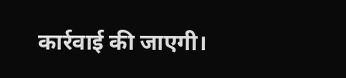कार्रवाई की जाएगी।